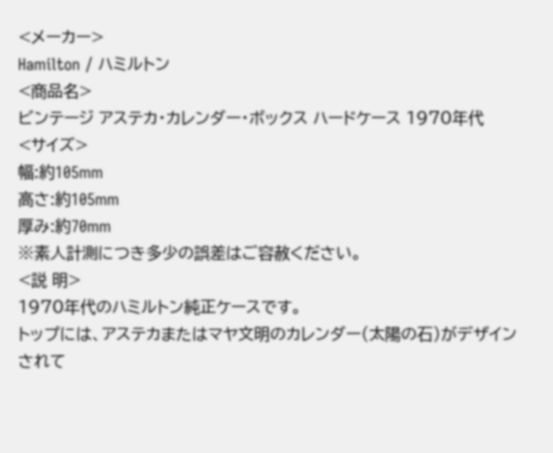<メーカー>
Hamilton / ハミルトン
<商品名>
ビンテージ アステカ・カレンダー・ボックス ハードケース 1970年代
<サイズ>
幅:約105mm
高さ:約105mm
厚み:約70mm
※素人計測につき多少の誤差はご容赦ください。
<説 明>
1970年代のハミルトン純正ケースです。
トップには、アステカまたはマヤ文明のカレンダー(太陽の石)がデザインされて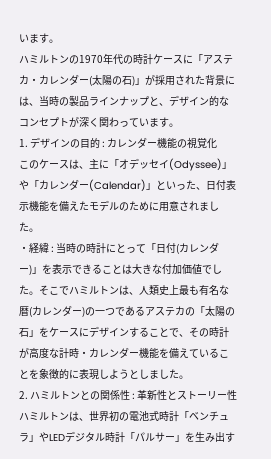います。
ハミルトンの1970年代の時計ケースに「アステカ・カレンダー(太陽の石)」が採用された背景には、当時の製品ラインナップと、デザイン的なコンセプトが深く関わっています。
1. デザインの目的 : カレンダー機能の視覚化
このケースは、主に「オデッセイ(Odyssee)」や「カレンダー(Calendar)」といった、日付表示機能を備えたモデルのために用意されました。
・経緯 : 当時の時計にとって「日付(カレンダー)」を表示できることは大きな付加価値でした。そこでハミルトンは、人類史上最も有名な暦(カレンダー)の一つであるアステカの「太陽の石」をケースにデザインすることで、その時計が高度な計時・カレンダー機能を備えていることを象徴的に表現しようとしました。
2. ハミルトンとの関係性 : 革新性とストーリー性
ハミルトンは、世界初の電池式時計「ベンチュラ」やLEDデジタル時計「パルサー」を生み出す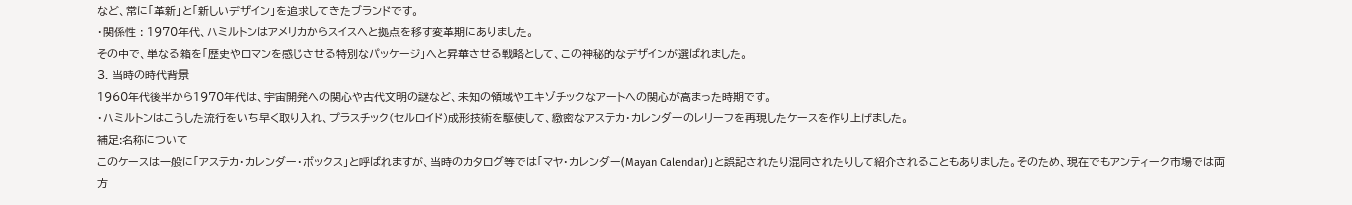など、常に「革新」と「新しいデザイン」を追求してきたブランドです。
・関係性 : 1970年代、ハミルトンはアメリカからスイスへと拠点を移す変革期にありました。
その中で、単なる箱を「歴史やロマンを感じさせる特別なパッケージ」へと昇華させる戦略として、この神秘的なデザインが選ばれました。
3. 当時の時代背景
1960年代後半から1970年代は、宇宙開発への関心や古代文明の謎など、未知の領域やエキゾチックなアートへの関心が高まった時期です。
・ハミルトンはこうした流行をいち早く取り入れ、プラスチック(セルロイド)成形技術を駆使して、緻密なアステカ・カレンダーのレリーフを再現したケースを作り上げました。
補足:名称について
このケースは一般に「アステカ・カレンダー・ボックス」と呼ばれますが、当時のカタログ等では「マヤ・カレンダー(Mayan Calendar)」と誤記されたり混同されたりして紹介されることもありました。そのため、現在でもアンティーク市場では両方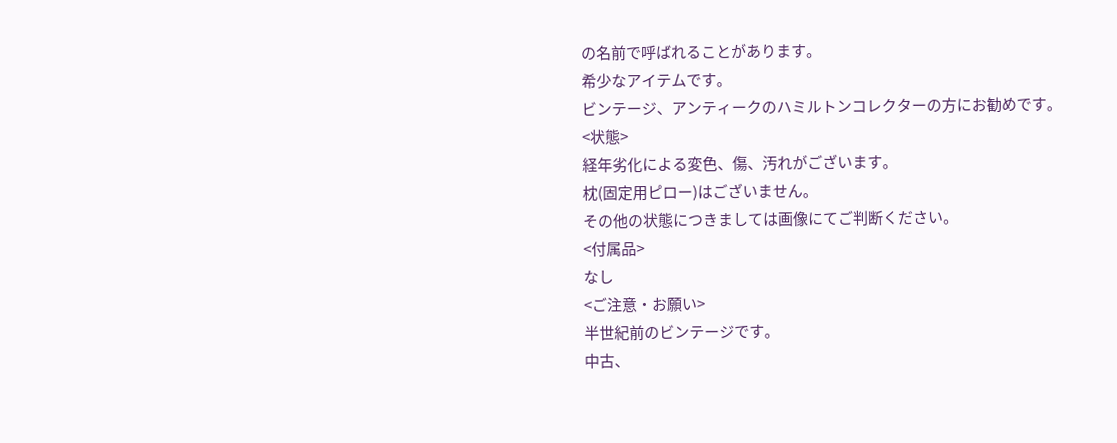の名前で呼ばれることがあります。
希少なアイテムです。
ビンテージ、アンティークのハミルトンコレクターの方にお勧めです。
<状態>
経年劣化による変色、傷、汚れがございます。
枕(固定用ピロー)はございません。
その他の状態につきましては画像にてご判断ください。
<付属品>
なし
<ご注意・お願い>
半世紀前のビンテージです。
中古、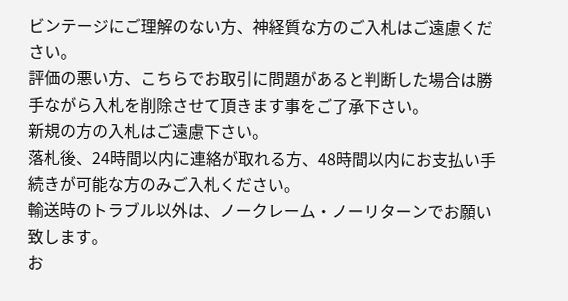ビンテージにご理解のない方、神経質な方のご入札はご遠慮ください。
評価の悪い方、こちらでお取引に問題があると判断した場合は勝手ながら入札を削除させて頂きます事をご了承下さい。
新規の方の入札はご遠慮下さい。
落札後、24時間以内に連絡が取れる方、48時間以内にお支払い手続きが可能な方のみご入札ください。
輸送時のトラブル以外は、ノークレーム・ノーリターンでお願い致します。
お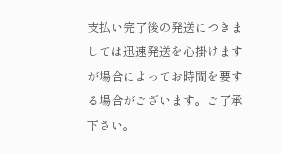支払い完了後の発送につきましては迅速発送を心掛けますが場合によってお時間を要する場合がございます。ご了承下さい。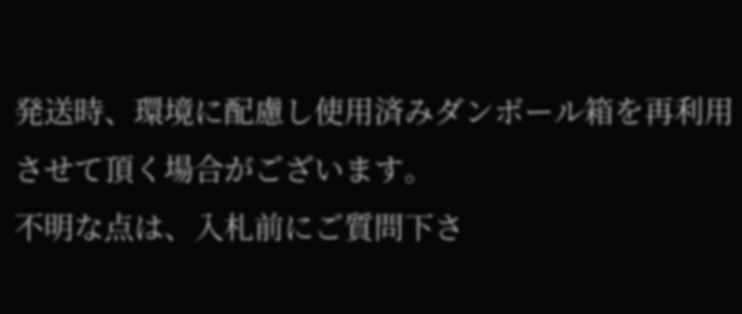発送時、環境に配慮し使用済みダンボール箱を再利用させて頂く場合がございます。
不明な点は、入札前にご質問下さ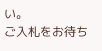い。
ご入札をお待ち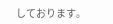しております。